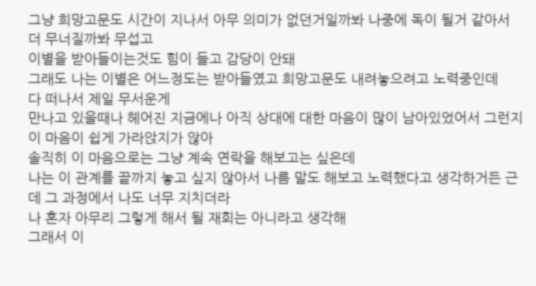그냥 희망고문도 시간이 지나서 아무 의미가 없던거일까봐 나중에 독이 될거 같아서 더 무너질까봐 무섭고
이별을 받아들이는것도 힘이 들고 감당이 안돼
그래도 나는 이별은 어느정도는 받아들였고 희망고문도 내려놓으려고 노력중인데
다 떠나서 제일 무서운게
만나고 있을때나 헤어진 지금에나 아직 상대에 대한 마음이 많이 남아있었어서 그런지
이 마음이 쉽게 가라앉지가 않아
솔직히 이 마음으로는 그냥 계속 연락을 해보고는 싶은데
나는 이 관계를 끝까지 놓고 싶지 않아서 나름 말도 해보고 노력했다고 생각하거든 근데 그 과정에서 나도 너무 지치더라
나 혼자 아무리 그렇게 해서 될 재회는 아니라고 생각해
그래서 이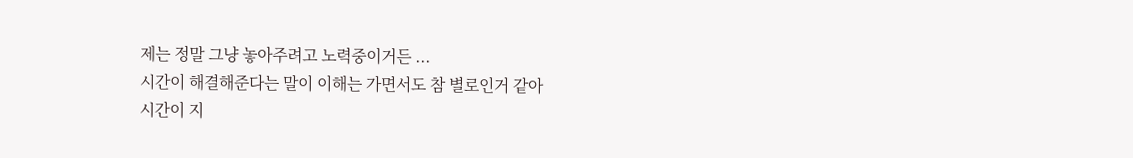제는 정말 그냥 놓아주려고 노력중이거든 ...
시간이 해결해준다는 말이 이해는 가면서도 참 별로인거 같아
시간이 지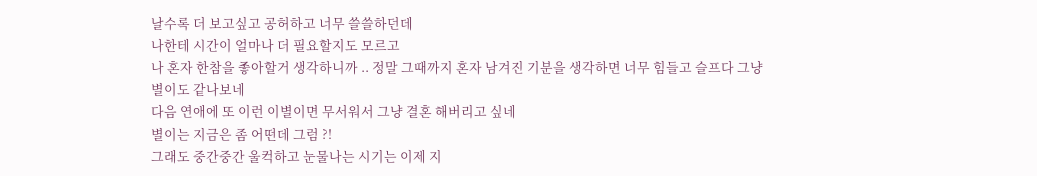날수록 더 보고싶고 공허하고 너무 쓸쓸하던데
나한테 시간이 얼마나 더 필요할지도 모르고
나 혼자 한참을 좋아할거 생각하니까 .. 정말 그때까지 혼자 남겨진 기분을 생각하면 너무 힘들고 슬프다 그냥
별이도 같나보네
다음 연애에 또 이런 이별이면 무서워서 그냥 결혼 해버리고 싶네
별이는 지금은 좀 어떤데 그럼 ?!
그래도 중간중간 울컥하고 눈물나는 시기는 이제 지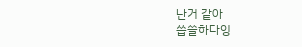난거 같아
씁쓸하다잉